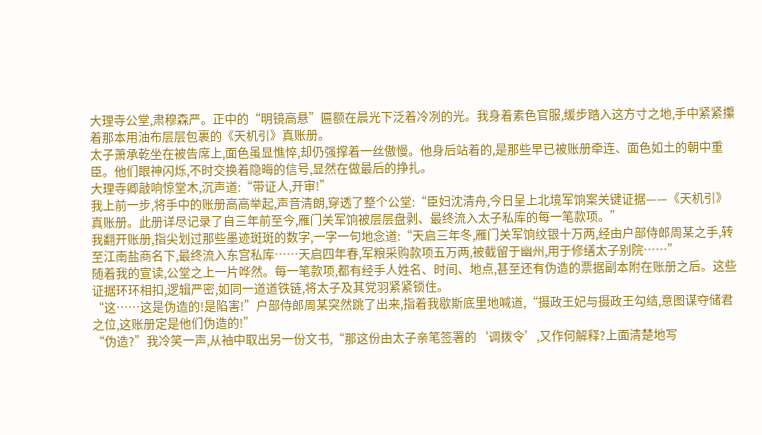大理寺公堂,肃穆森严。正中的“明镜高悬”匾额在晨光下泛着冷冽的光。我身着素色官服,缓步踏入这方寸之地,手中紧紧攥着那本用油布层层包裹的《天机引》真账册。
太子萧承乾坐在被告席上,面色虽显憔悴,却仍强撑着一丝傲慢。他身后站着的,是那些早已被账册牵连、面色如土的朝中重臣。他们眼神闪烁,不时交换着隐晦的信号,显然在做最后的挣扎。
大理寺卿敲响惊堂木,沉声道:“带证人,开审!”
我上前一步,将手中的账册高高举起,声音清朗,穿透了整个公堂:“臣妇沈清舟,今日呈上北境军饷案关键证据——《天机引》真账册。此册详尽记录了自三年前至今,雁门关军饷被层层盘剥、最终流入太子私库的每一笔款项。”
我翻开账册,指尖划过那些墨迹斑斑的数字,一字一句地念道:“天启三年冬,雁门关军饷纹银十万两,经由户部侍郎周某之手,转至江南盐商名下,最终流入东宫私库……天启四年春,军粮采购款项五万两,被截留于幽州,用于修缮太子别院……”
随着我的宣读,公堂之上一片哗然。每一笔款项,都有经手人姓名、时间、地点,甚至还有伪造的票据副本附在账册之后。这些证据环环相扣,逻辑严密,如同一道道铁链,将太子及其党羽紧紧锁住。
“这……这是伪造的!是陷害!”户部侍郎周某突然跳了出来,指着我歇斯底里地喊道,“摄政王妃与摄政王勾结,意图谋夺储君之位,这账册定是他们伪造的!”
“伪造?”我冷笑一声,从袖中取出另一份文书,“那这份由太子亲笔签署的‘调拨令’,又作何解释?上面清楚地写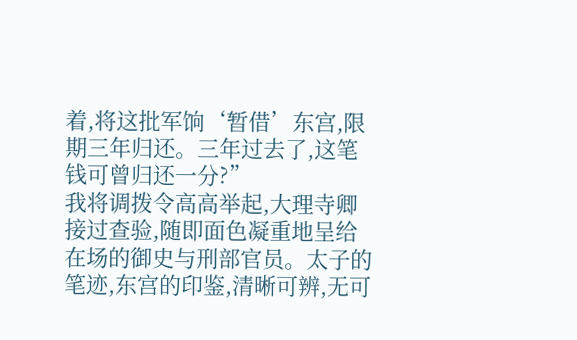着,将这批军饷‘暂借’东宫,限期三年归还。三年过去了,这笔钱可曾归还一分?”
我将调拨令高高举起,大理寺卿接过查验,随即面色凝重地呈给在场的御史与刑部官员。太子的笔迹,东宫的印鉴,清晰可辨,无可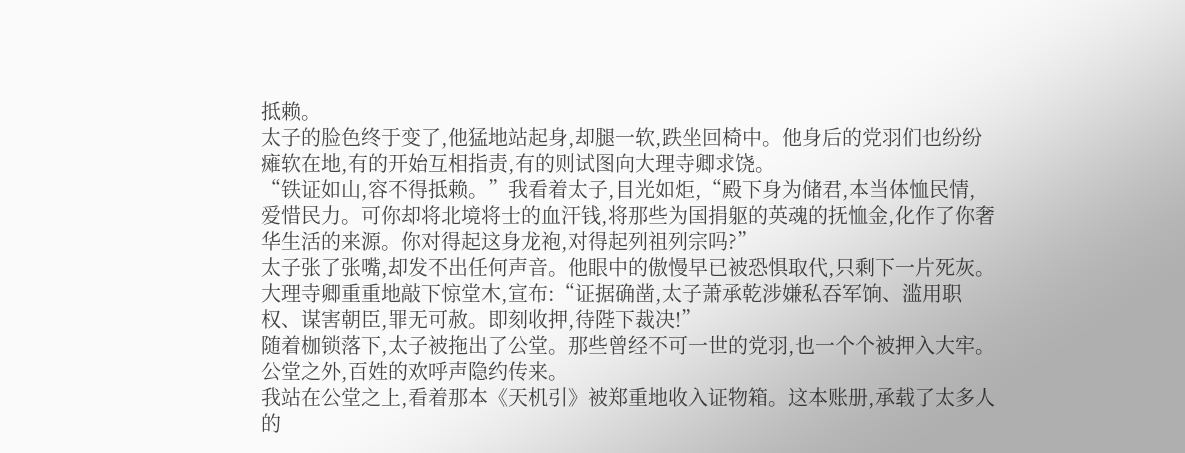抵赖。
太子的脸色终于变了,他猛地站起身,却腿一软,跌坐回椅中。他身后的党羽们也纷纷瘫软在地,有的开始互相指责,有的则试图向大理寺卿求饶。
“铁证如山,容不得抵赖。”我看着太子,目光如炬,“殿下身为储君,本当体恤民情,爱惜民力。可你却将北境将士的血汗钱,将那些为国捐躯的英魂的抚恤金,化作了你奢华生活的来源。你对得起这身龙袍,对得起列祖列宗吗?”
太子张了张嘴,却发不出任何声音。他眼中的傲慢早已被恐惧取代,只剩下一片死灰。
大理寺卿重重地敲下惊堂木,宣布:“证据确凿,太子萧承乾涉嫌私吞军饷、滥用职权、谋害朝臣,罪无可赦。即刻收押,待陛下裁决!”
随着枷锁落下,太子被拖出了公堂。那些曾经不可一世的党羽,也一个个被押入大牢。公堂之外,百姓的欢呼声隐约传来。
我站在公堂之上,看着那本《天机引》被郑重地收入证物箱。这本账册,承载了太多人的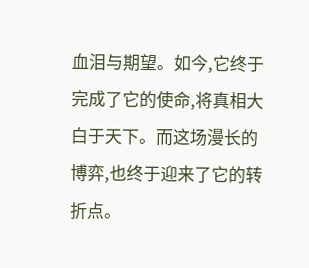血泪与期望。如今,它终于完成了它的使命,将真相大白于天下。而这场漫长的博弈,也终于迎来了它的转折点。